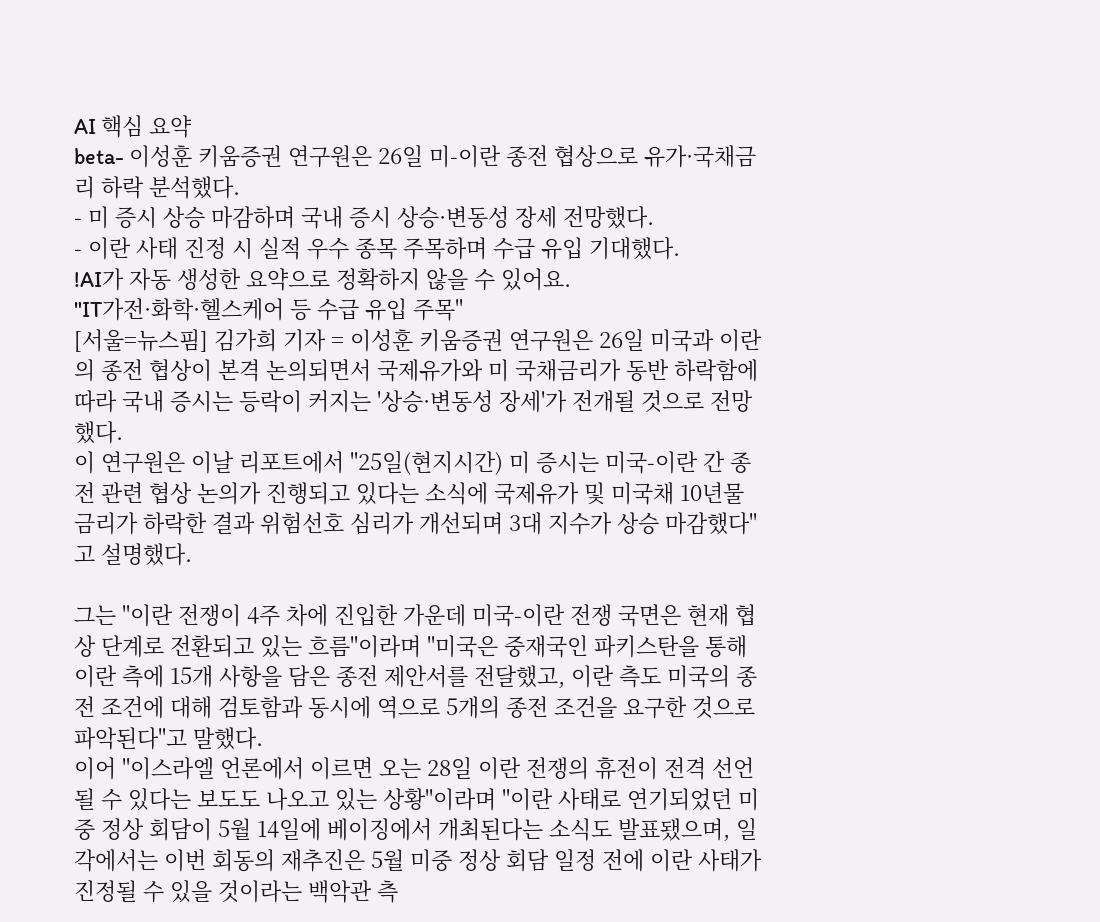AI 핵심 요약
beta- 이성훈 키움증권 연구원은 26일 미-이란 종전 협상으로 유가·국채금리 하락 분석했다.
- 미 증시 상승 마감하며 국내 증시 상승·변동성 장세 전망했다.
- 이란 사태 진정 시 실적 우수 종목 주목하며 수급 유입 기대했다.
!AI가 자동 생성한 요약으로 정확하지 않을 수 있어요.
"IT가전·화학·헬스케어 등 수급 유입 주목"
[서울=뉴스핌] 김가희 기자 = 이성훈 키움증권 연구원은 26일 미국과 이란의 종전 협상이 본격 논의되면서 국제유가와 미 국채금리가 동반 하락함에 따라 국내 증시는 등락이 커지는 '상승·변동성 장세'가 전개될 것으로 전망했다.
이 연구원은 이날 리포트에서 "25일(현지시간) 미 증시는 미국-이란 간 종전 관련 협상 논의가 진행되고 있다는 소식에 국제유가 및 미국채 10년물 금리가 하락한 결과 위험선호 심리가 개선되며 3대 지수가 상승 마감했다"고 설명했다.

그는 "이란 전쟁이 4주 차에 진입한 가운데 미국-이란 전쟁 국면은 현재 협상 단계로 전환되고 있는 흐름"이라며 "미국은 중재국인 파키스탄을 통해 이란 측에 15개 사항을 담은 종전 제안서를 전달했고, 이란 측도 미국의 종전 조건에 대해 검토함과 동시에 역으로 5개의 종전 조건을 요구한 것으로 파악된다"고 말했다.
이어 "이스라엘 언론에서 이르면 오는 28일 이란 전쟁의 휴전이 전격 선언될 수 있다는 보도도 나오고 있는 상황"이라며 "이란 사태로 연기되었던 미중 정상 회담이 5월 14일에 베이징에서 개최된다는 소식도 발표됐으며, 일각에서는 이번 회동의 재추진은 5월 미중 정상 회담 일정 전에 이란 사태가 진정될 수 있을 것이라는 백악관 측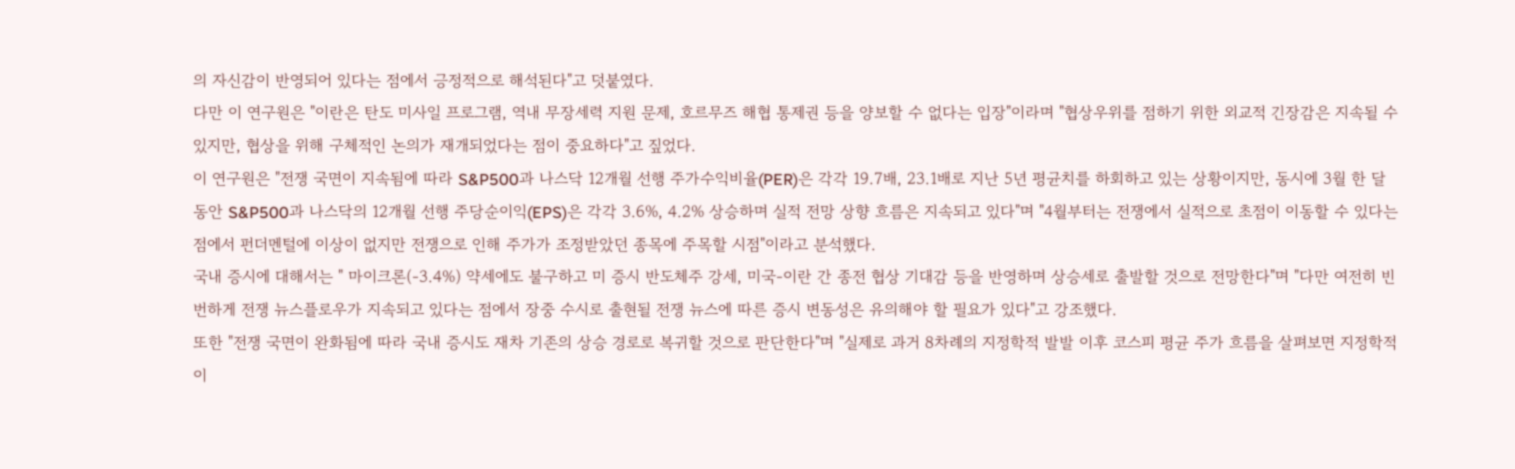의 자신감이 반영되어 있다는 점에서 긍정적으로 해석된다"고 덧붙였다.
다만 이 연구원은 "이란은 탄도 미사일 프로그램, 역내 무장세력 지원 문제, 호르무즈 해협 통제권 등을 양보할 수 없다는 입장"이라며 "협상우위를 점하기 위한 외교적 긴장감은 지속될 수 있지만, 협상을 위해 구체적인 논의가 재개되었다는 점이 중요하다"고 짚었다.
이 연구원은 "전쟁 국면이 지속됨에 따라 S&P500과 나스닥 12개월 선행 주가수익비율(PER)은 각각 19.7배, 23.1배로 지난 5년 평균치를 하회하고 있는 상황이지만, 동시에 3월 한 달 동안 S&P500과 나스닥의 12개월 선행 주당순이익(EPS)은 각각 3.6%, 4.2% 상승하며 실적 전망 상향 흐름은 지속되고 있다"며 "4월부터는 전쟁에서 실적으로 초점이 이동할 수 있다는 점에서 펀더멘털에 이상이 없지만 전쟁으로 인해 주가가 조정받았던 종목에 주목할 시점"이라고 분석했다.
국내 증시에 대해서는 " 마이크론(-3.4%) 약세에도 불구하고 미 증시 반도체주 강세, 미국-이란 간 종전 협상 기대감 등을 반영하며 상승세로 출발할 것으로 전망한다"며 "다만 여전히 빈번하게 전쟁 뉴스플로우가 지속되고 있다는 점에서 장중 수시로 출현될 전쟁 뉴스에 따른 증시 변동성은 유의해야 할 필요가 있다"고 강조했다.
또한 "전쟁 국면이 완화됨에 따라 국내 증시도 재차 기존의 상승 경로로 복귀할 것으로 판단한다"며 "실제로 과거 8차례의 지정학적 발발 이후 코스피 평균 주가 흐름을 살펴보면 지정학적 이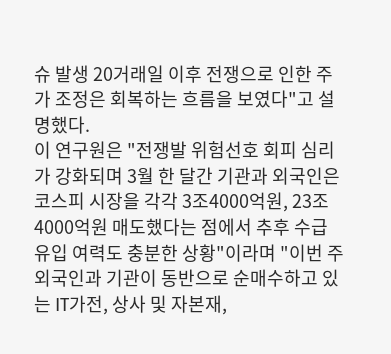슈 발생 20거래일 이후 전쟁으로 인한 주가 조정은 회복하는 흐름을 보였다"고 설명했다.
이 연구원은 "전쟁발 위험선호 회피 심리가 강화되며 3월 한 달간 기관과 외국인은 코스피 시장을 각각 3조4000억원, 23조4000억원 매도했다는 점에서 추후 수급 유입 여력도 충분한 상황"이라며 "이번 주 외국인과 기관이 동반으로 순매수하고 있는 IT가전, 상사 및 자본재,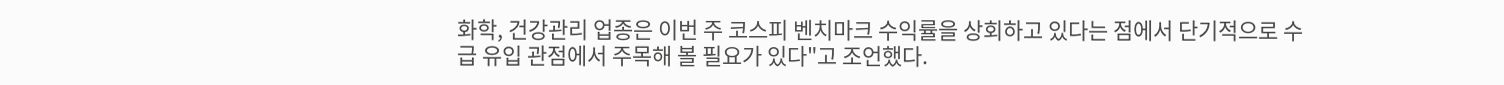화학, 건강관리 업종은 이번 주 코스피 벤치마크 수익률을 상회하고 있다는 점에서 단기적으로 수급 유입 관점에서 주목해 볼 필요가 있다"고 조언했다.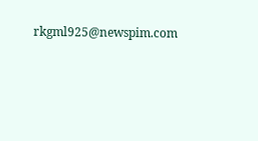rkgml925@newspim.com